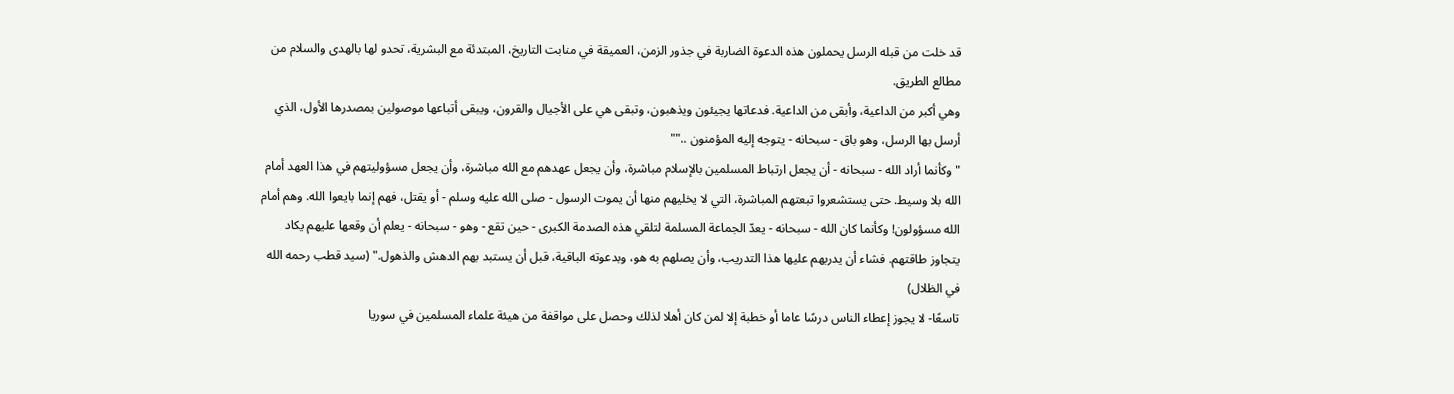قد خلت من قبله الرسل يحملون هذه الدعوة الضاربة في جذور الزمن، العميقة في منابت التاريخ، المبتدئة مع البشرية، تحدو لها بالهدى والسلام من مطالع الطريق.
وهي أكبر من الداعية، وأبقى من الداعية. فدعاتها يجيئون ويذهبون، وتبقى هي على الأجيال والقرون، ويبقى أتباعها موصولين بمصدرها الأول، الذي أرسل بها الرسل، وهو باق - سبحانه - يتوجه إليه المؤمنون ..""
"وكأنما أراد الله - سبحانه - أن يجعل ارتباط المسلمين بالإسلام مباشرة، وأن يجعل عهدهم مع الله مباشرة، وأن يجعل مسؤوليتهم في هذا العهد أمام الله بلا وسيط. حتى يستشعروا تبعتهم المباشرة، التي لا يخليهم منها أن يموت الرسول - صلى الله عليه وسلم - أو يقتل، فهم إنما بايعوا الله. وهم أمام الله مسؤولون! وكأنما كان الله - سبحانه - يعدّ الجماعة المسلمة لتلقي هذه الصدمة الكبرى - حين تقع - وهو - سبحانه - يعلم أن وقعها عليهم يكاد يتجاوز طاقتهم. فشاء أن يدربهم عليها هذا التدريب، وأن يصلهم به هو، وبدعوته الباقية، قبل أن يستبد بهم الدهش والذهول." (سيد قطب رحمه الله في الظلال)
تاسعًا- لا يجوز إعطاء الناس درسًا عاما أو خطبة إلا لمن كان أهلا لذلك وحصل على مواقفة من هيئة علماء المسلمين في سوريا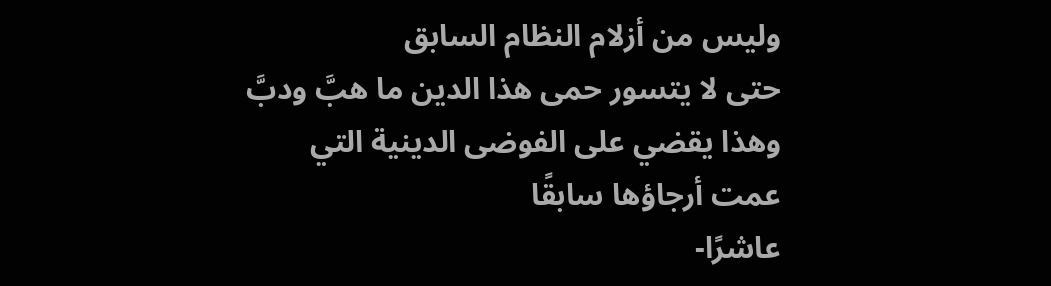وليس من أزلام النظام السابق
حتى لا يتسور حمى هذا الدين ما هبَّ ودبَّ
وهذا يقضي على الفوضى الدينية التي عمت أرجاؤها سابقًا
عاشرًا-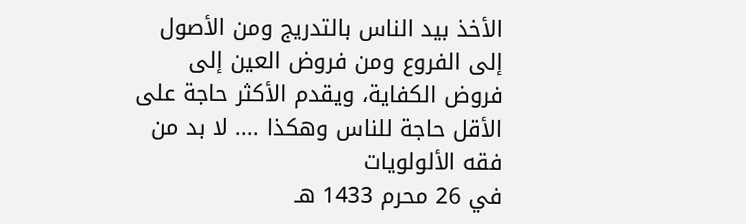الأخذ بيد الناس بالتدريج ومن الأصول إلى الفروع ومن فروض العين إلى فروض الكفاية، ويقدم الأكثر حاجة على الأقل حاجة للناس وهكذا .... لا بد من فقه الألولويات
في 26 محرم 1433 هـ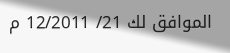الموافق لك 21/ 12/2011 م